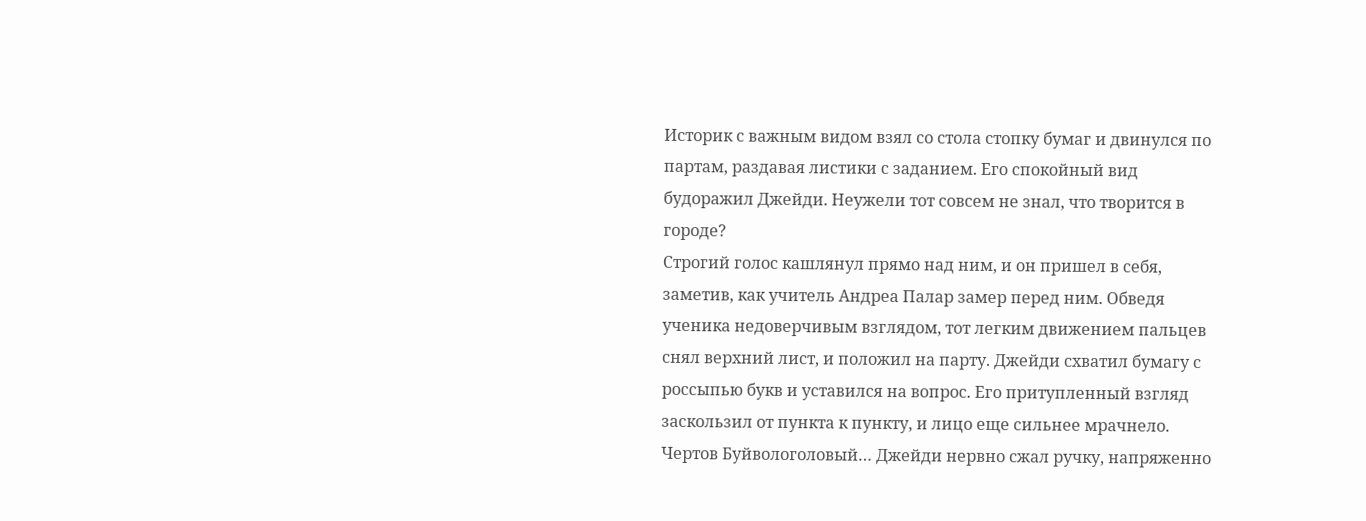Историк с важным видом взял со стола стопку бумаг и двинулся по партам, раздавая листики с заданием. Его спокойный вид будоражил Джейди. Неужели тот совсем не знал, что творится в городе?
Строгий голос кашлянул прямо над ним, и он пришел в себя, заметив, как учитель Андреа Палар замер перед ним. Обведя ученика недоверчивым взглядом, тот легким движением пальцев снял верхний лист, и положил на парту. Джейди схватил бумагу с россыпью букв и уставился на вопрос. Его притупленный взгляд заскользил от пункта к пункту, и лицо еще сильнее мрачнело.
Чертов Буйвологоловый… Джейди нервно сжал ручку, напряженно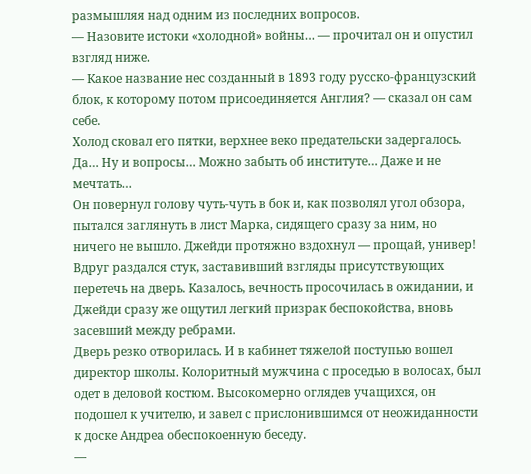размышляя над одним из последних вопросов.
— Назовите истоки «холодной» войны… — прочитал он и опустил взгляд ниже.
— Какое название нес созданный в 1893 году русско-французский блок, к которому потом присоединяется Англия? — сказал он сам себе.
Холод сковал его пятки, верхнее веко предательски задергалось. Да… Ну и вопросы… Можно забыть об институте… Даже и не мечтать…
Он повернул голову чуть-чуть в бок и, как позволял угол обзора, пытался заглянуть в лист Марка, сидящего сразу за ним, но ничего не вышло. Джейди протяжно вздохнул — прощай, универ!
Вдруг раздался стук, заставивший взгляды присутствующих перетечь на дверь. Казалось, вечность просочилась в ожидании, и Джейди сразу же ощутил легкий призрак беспокойства, вновь засевший между ребрами.
Дверь резко отворилась. И в кабинет тяжелой поступью вошел директор школы. Колоритный мужчина с проседью в волосах, был одет в деловой костюм. Высокомерно оглядев учащихся, он подошел к учителю, и завел с прислонившимся от неожиданности к доске Андреа обеспокоенную беседу.
—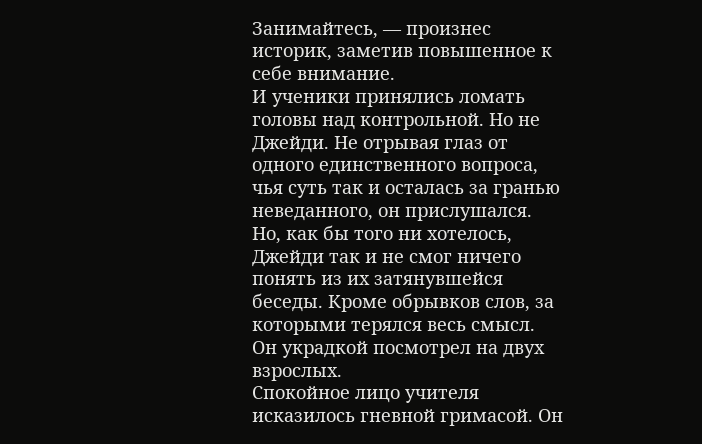Занимайтесь, — произнес историк, заметив повышенное к себе внимание.
И ученики принялись ломать головы над контрольной. Но не Джейди. Не отрывая глаз от одного единственного вопроса, чья суть так и осталась за гранью неведанного, он прислушался. Но, как бы того ни хотелось, Джейди так и не смог ничего понять из их затянувшейся беседы. Кроме обрывков слов, за которыми терялся весь смысл.
Он украдкой посмотрел на двух взрослых.
Спокойное лицо учителя исказилось гневной гримасой. Он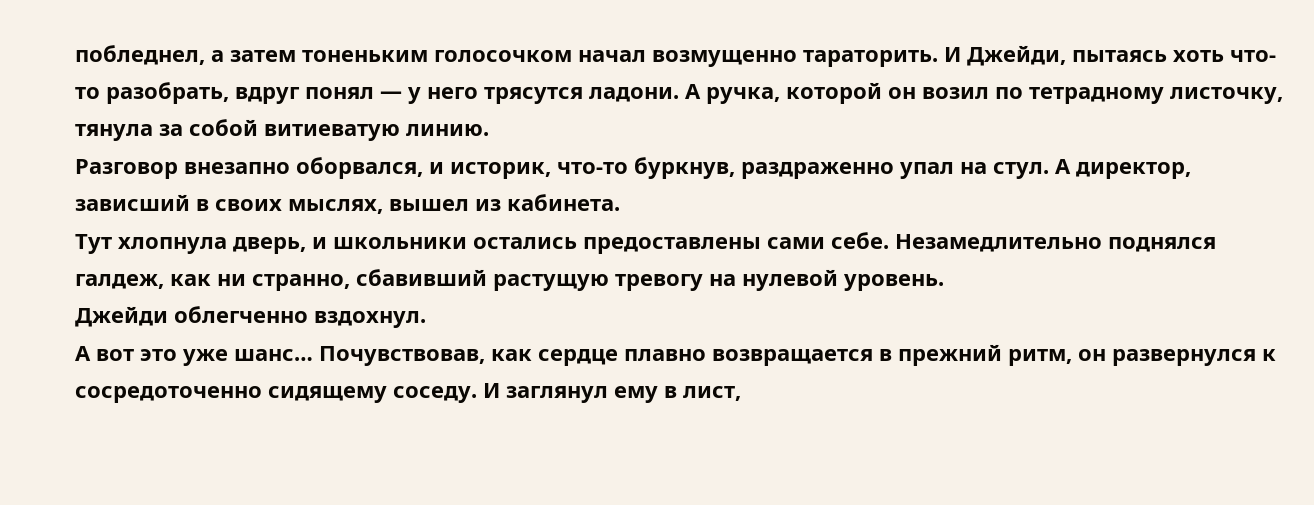побледнел, а затем тоненьким голосочком начал возмущенно тараторить. И Джейди, пытаясь хоть что-то разобрать, вдруг понял — у него трясутся ладони. А ручка, которой он возил по тетрадному листочку, тянула за собой витиеватую линию.
Разговор внезапно оборвался, и историк, что-то буркнув, раздраженно упал на стул. А директор, зависший в своих мыслях, вышел из кабинета.
Тут хлопнула дверь, и школьники остались предоставлены сами себе. Незамедлительно поднялся галдеж, как ни странно, сбавивший растущую тревогу на нулевой уровень.
Джейди облегченно вздохнул.
А вот это уже шанс… Почувствовав, как сердце плавно возвращается в прежний ритм, он развернулся к сосредоточенно сидящему соседу. И заглянул ему в лист,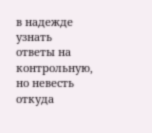в надежде узнать ответы на контрольную, но невесть откуда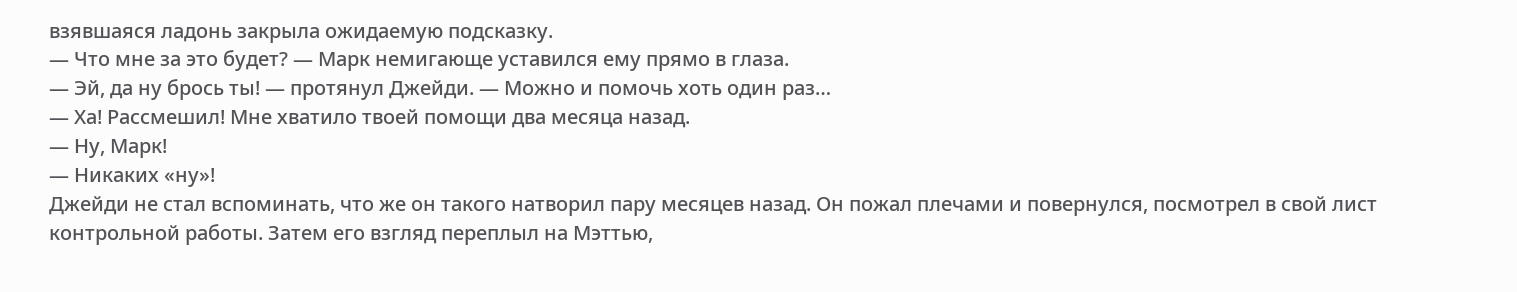взявшаяся ладонь закрыла ожидаемую подсказку.
— Что мне за это будет? — Марк немигающе уставился ему прямо в глаза.
— Эй, да ну брось ты! — протянул Джейди. — Можно и помочь хоть один раз…
— Ха! Рассмешил! Мне хватило твоей помощи два месяца назад.
— Ну, Марк!
— Никаких «ну»!
Джейди не стал вспоминать, что же он такого натворил пару месяцев назад. Он пожал плечами и повернулся, посмотрел в свой лист контрольной работы. Затем его взгляд переплыл на Мэттью,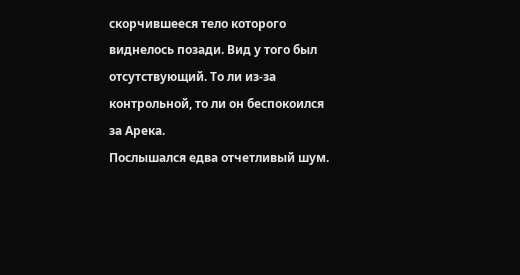скорчившееся тело которого виднелось позади. Вид у того был отсутствующий. То ли из-за контрольной, то ли он беспокоился за Арека.
Послышался едва отчетливый шум.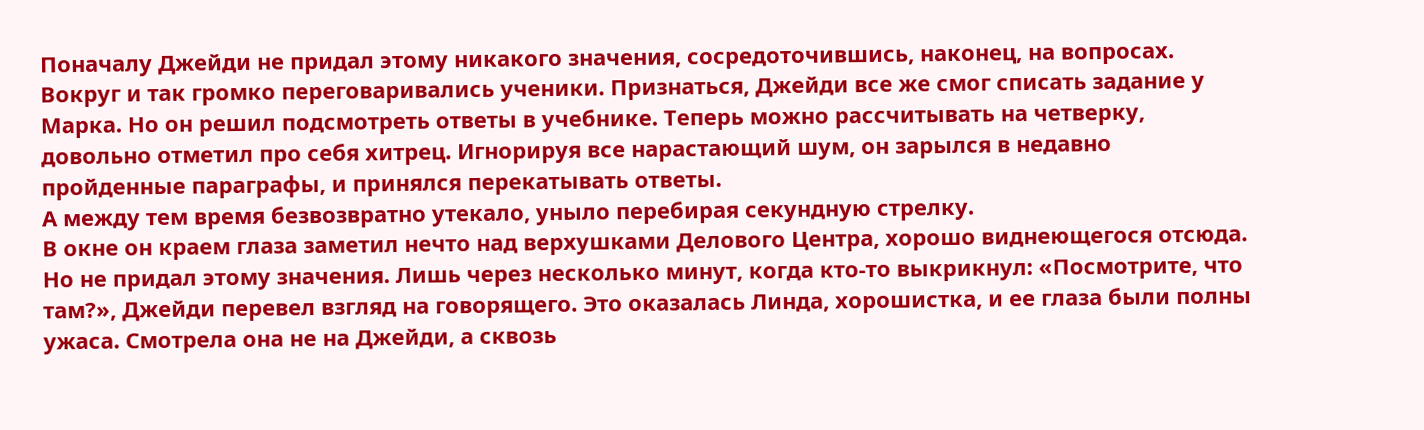Поначалу Джейди не придал этому никакого значения, сосредоточившись, наконец, на вопросах. Вокруг и так громко переговаривались ученики. Признаться, Джейди все же смог списать задание у Марка. Но он решил подсмотреть ответы в учебнике. Теперь можно рассчитывать на четверку, довольно отметил про себя хитрец. Игнорируя все нарастающий шум, он зарылся в недавно пройденные параграфы, и принялся перекатывать ответы.
А между тем время безвозвратно утекало, уныло перебирая секундную стрелку.
В окне он краем глаза заметил нечто над верхушками Делового Центра, хорошо виднеющегося отсюда. Но не придал этому значения. Лишь через несколько минут, когда кто-то выкрикнул: «Посмотрите, что там?», Джейди перевел взгляд на говорящего. Это оказалась Линда, хорошистка, и ее глаза были полны ужаса. Смотрела она не на Джейди, а сквозь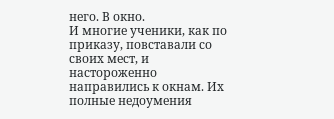него. В окно.
И многие ученики, как по приказу, повставали со своих мест, и настороженно направились к окнам. Их полные недоумения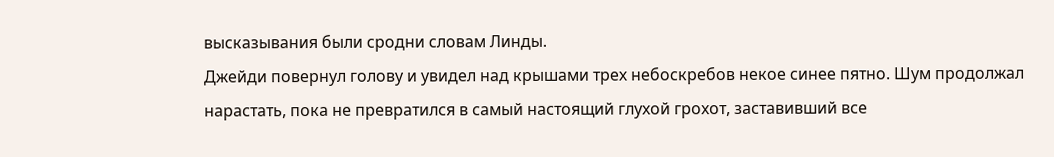высказывания были сродни словам Линды.
Джейди повернул голову и увидел над крышами трех небоскребов некое синее пятно. Шум продолжал нарастать, пока не превратился в самый настоящий глухой грохот, заставивший все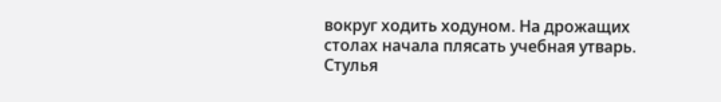вокруг ходить ходуном. На дрожащих столах начала плясать учебная утварь. Стулья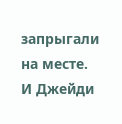запрыгали на месте.
И Джейди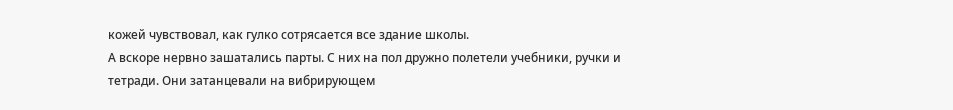кожей чувствовал, как гулко сотрясается все здание школы.
А вскоре нервно зашатались парты. С них на пол дружно полетели учебники, ручки и тетради. Они затанцевали на вибрирующем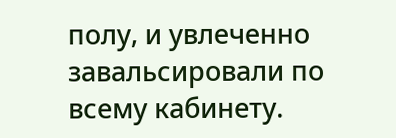полу, и увлеченно завальсировали по всему кабинету.